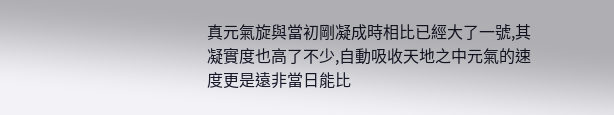真元氣旋與當初剛凝成時相比已經大了一號,其凝實度也高了不少,自動吸收天地之中元氣的速度更是遠非當日能比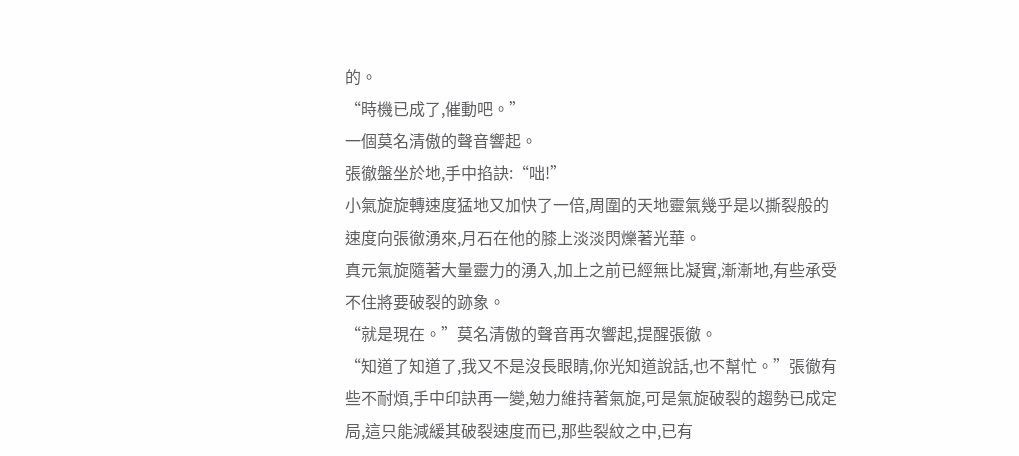的。
“時機已成了,催動吧。”
一個莫名清傲的聲音響起。
張徹盤坐於地,手中掐訣:“咄!”
小氣旋旋轉速度猛地又加快了一倍,周圍的天地靈氣幾乎是以撕裂般的速度向張徹湧來,月石在他的膝上淡淡閃爍著光華。
真元氣旋隨著大量靈力的湧入,加上之前已經無比凝實,漸漸地,有些承受不住將要破裂的跡象。
“就是現在。”莫名清傲的聲音再次響起,提醒張徹。
“知道了知道了,我又不是沒長眼睛,你光知道說話,也不幫忙。”張徹有些不耐煩,手中印訣再一變,勉力維持著氣旋,可是氣旋破裂的趨勢已成定局,這只能減緩其破裂速度而已,那些裂紋之中,已有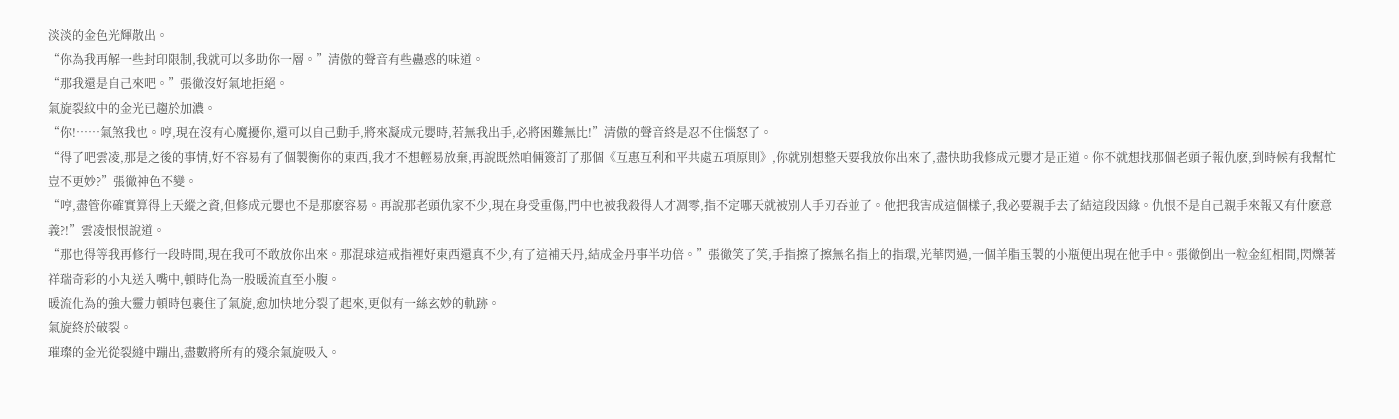淡淡的金色光輝散出。
“你為我再解一些封印限制,我就可以多助你一層。”清傲的聲音有些蠱惑的味道。
“那我還是自己來吧。”張徹沒好氣地拒絕。
氣旋裂紋中的金光已趨於加濃。
“你!……氣煞我也。哼,現在沒有心魔擾你,還可以自己動手,將來凝成元嬰時,若無我出手,必將困難無比!”清傲的聲音終是忍不住惱怒了。
“得了吧雲凌,那是之後的事情,好不容易有了個製衡你的東西,我才不想輕易放棄,再說既然咱倆簽訂了那個《互惠互利和平共處五項原則》,你就別想整天要我放你出來了,盡快助我修成元嬰才是正道。你不就想找那個老頭子報仇麽,到時候有我幫忙豈不更妙?”張徹神色不變。
“哼,盡管你確實算得上天縱之資,但修成元嬰也不是那麽容易。再說那老頭仇家不少,現在身受重傷,門中也被我殺得人才凋零,指不定哪天就被別人手刃吞並了。他把我害成這個樣子,我必要親手去了結這段因緣。仇恨不是自己親手來報又有什麽意義?!”雲凌恨恨說道。
“那也得等我再修行一段時間,現在我可不敢放你出來。那混球這戒指裡好東西還真不少,有了這補天丹,結成金丹事半功倍。”張徹笑了笑,手指擦了擦無名指上的指環,光華閃過,一個羊脂玉製的小瓶便出現在他手中。張徹倒出一粒金紅相間,閃爍著祥瑞奇彩的小丸送入嘴中,頓時化為一股暖流直至小腹。
暖流化為的強大靈力頓時包裹住了氣旋,愈加快地分裂了起來,更似有一絲玄妙的軌跡。
氣旋終於破裂。
璀璨的金光從裂縫中蹦出,盡數將所有的殘余氣旋吸入。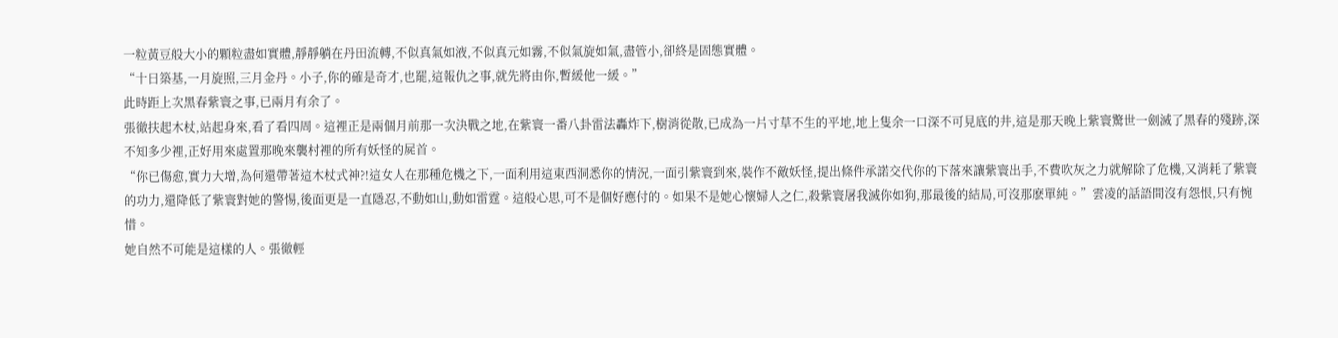一粒黃豆般大小的顆粒盡如實體,靜靜躺在丹田流轉,不似真氣如液,不似真元如霧,不似氣旋如氣,盡管小,卻終是固態實體。
“十日築基,一月旋照,三月金丹。小子,你的確是奇才,也罷,這報仇之事,就先將由你,暫緩他一緩。”
此時距上次黑春紫寰之事,已兩月有余了。
張徹扶起木杖,站起身來,看了看四周。這裡正是兩個月前那一次決戰之地,在紫寰一番八卦雷法轟炸下,樹消從散,已成為一片寸草不生的平地,地上隻余一口深不可見底的井,這是那天晚上紫寰驚世一劍滅了黑春的殘跡,深不知多少裡,正好用來處置那晚來襲村裡的所有妖怪的屍首。
“你已傷愈,實力大增,為何還帶著這木杖式神?!這女人在那種危機之下,一面利用這東西洞悉你的情況,一面引紫寰到來,裝作不敵妖怪,提出條件承諾交代你的下落來讓紫寰出手,不費吹灰之力就解除了危機,又消耗了紫寰的功力,還降低了紫寰對她的警惕,後面更是一直隱忍,不動如山,動如雷霆。這般心思,可不是個好應付的。如果不是她心懷婦人之仁,殺紫寰屠我滅你如狗,那最後的結局,可沒那麽單純。”雲凌的話語間沒有怨恨,只有惋惜。
她自然不可能是這樣的人。張徹輕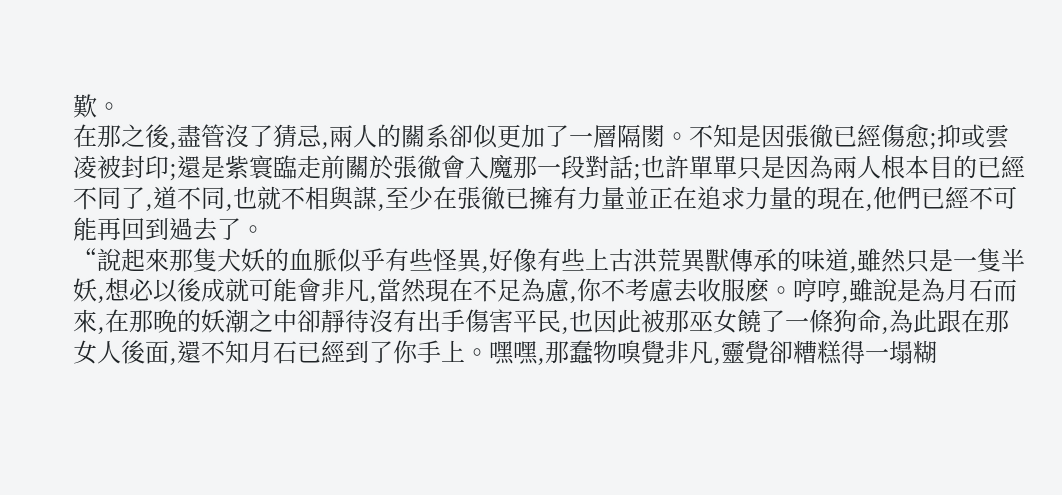歎。
在那之後,盡管沒了猜忌,兩人的關系卻似更加了一層隔閡。不知是因張徹已經傷愈;抑或雲凌被封印;還是紫寰臨走前關於張徹會入魔那一段對話;也許單單只是因為兩人根本目的已經不同了,道不同,也就不相與謀,至少在張徹已擁有力量並正在追求力量的現在,他們已經不可能再回到過去了。
“說起來那隻犬妖的血脈似乎有些怪異,好像有些上古洪荒異獸傳承的味道,雖然只是一隻半妖,想必以後成就可能會非凡,當然現在不足為慮,你不考慮去收服麽。哼哼,雖說是為月石而來,在那晚的妖潮之中卻靜待沒有出手傷害平民,也因此被那巫女饒了一條狗命,為此跟在那女人後面,還不知月石已經到了你手上。嘿嘿,那蠢物嗅覺非凡,靈覺卻糟糕得一塌糊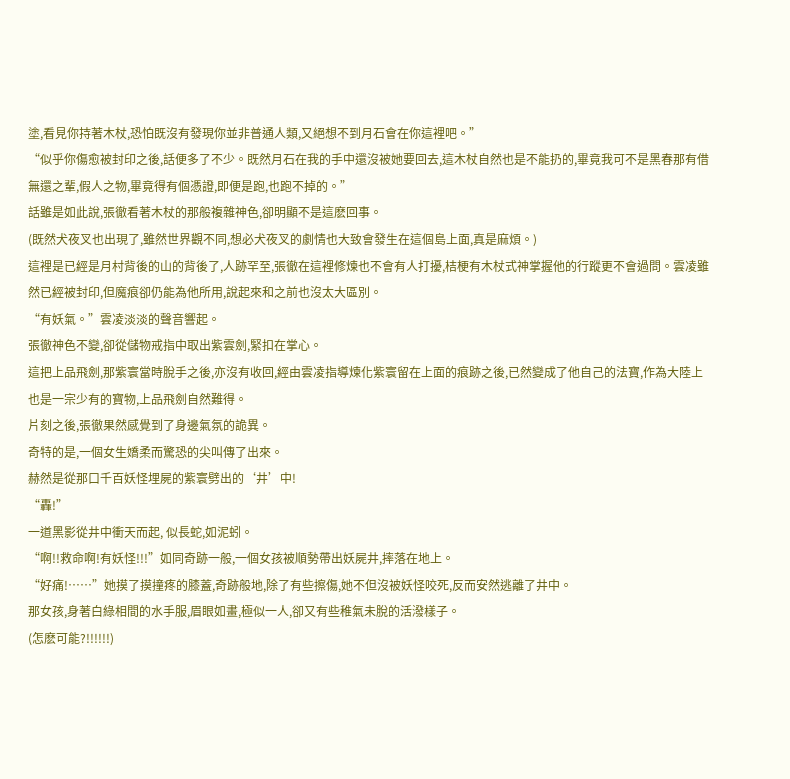塗,看見你持著木杖,恐怕既沒有發現你並非普通人類,又絕想不到月石會在你這裡吧。”
“似乎你傷愈被封印之後,話便多了不少。既然月石在我的手中還沒被她要回去,這木杖自然也是不能扔的,畢竟我可不是黑春那有借無還之輩,假人之物,畢竟得有個憑證,即便是跑,也跑不掉的。”
話雖是如此說,張徹看著木杖的那般複雜神色,卻明顯不是這麽回事。
(既然犬夜叉也出現了,雖然世界觀不同,想必犬夜叉的劇情也大致會發生在這個島上面,真是麻煩。)
這裡是已經是月村背後的山的背後了,人跡罕至,張徹在這裡修煉也不會有人打擾,桔梗有木杖式神掌握他的行蹤更不會過問。雲凌雖然已經被封印,但魔痕卻仍能為他所用,說起來和之前也沒太大區別。
“有妖氣。”雲凌淡淡的聲音響起。
張徹神色不變,卻從儲物戒指中取出紫雲劍,緊扣在掌心。
這把上品飛劍,那紫寰當時脫手之後,亦沒有收回,經由雲凌指導煉化紫寰留在上面的痕跡之後,已然變成了他自己的法寶,作為大陸上也是一宗少有的寶物,上品飛劍自然難得。
片刻之後,張徹果然感覺到了身邊氣氛的詭異。
奇特的是,一個女生嬌柔而驚恐的尖叫傳了出來。
赫然是從那口千百妖怪埋屍的紫寰劈出的‘井’中!
“轟!”
一道黑影從井中衝天而起, 似長蛇,如泥蚓。
“啊!!救命啊!有妖怪!!!”如同奇跡一般,一個女孩被順勢帶出妖屍井,摔落在地上。
“好痛!……”她摸了摸撞疼的膝蓋,奇跡般地,除了有些擦傷,她不但沒被妖怪咬死,反而安然逃離了井中。
那女孩,身著白綠相間的水手服,眉眼如畫,極似一人,卻又有些稚氣未脫的活潑樣子。
(怎麽可能?!!!!!!)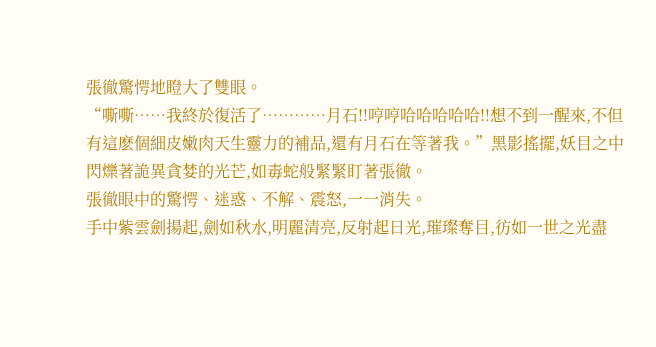張徹驚愕地瞪大了雙眼。
“嘶嘶……我終於復活了…………月石!!哼哼哈哈哈哈哈!!想不到一醒來,不但有這麽個細皮嫩肉天生靈力的補品,還有月石在等著我。”黑影搖擺,妖目之中閃爍著詭異貪婪的光芒,如毒蛇般緊緊盯著張徹。
張徹眼中的驚愕、迷惑、不解、震怒,一一消失。
手中紫雲劍揚起,劍如秋水,明麗清亮,反射起日光,璀璨奪目,彷如一世之光盡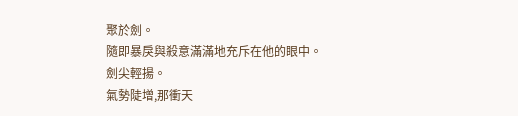聚於劍。
隨即暴戾與殺意滿滿地充斥在他的眼中。
劍尖輕揚。
氣勢陡增,那衝天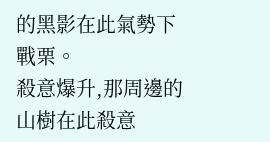的黑影在此氣勢下戰栗。
殺意爆升,那周邊的山樹在此殺意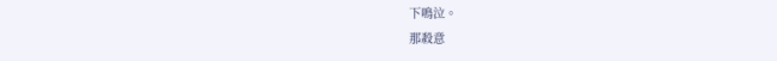下鳴泣。
那殺意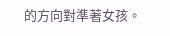的方向對準著女孩。